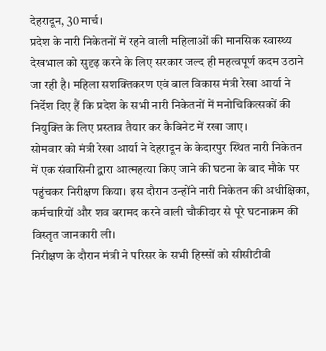देहरादून, 30 मार्च।
प्रदेश के नारी निकेतनों में रहने वाली महिलाओं की मानसिक स्वास्थ्य देखभाल को सुदृढ़ करने के लिए सरकार जल्द ही महत्वपूर्ण कदम उठाने जा रही है। महिला सशक्तिकरण एवं बाल विकास मंत्री रेखा आर्या ने निर्देश दिए हैं कि प्रदेश के सभी नारी निकेतनों में मनोचिकित्सकों की नियुक्ति के लिए प्रस्ताव तैयार कर कैबिनेट में रखा जाए।
सोमवार को मंत्री रेखा आर्या ने देहरादून के केदारपुर स्थित नारी निकेतन में एक संवासिनी द्वारा आत्महत्या किए जाने की घटना के बाद मौके पर पहुंचकर निरीक्षण किया। इस दौरान उन्होंने नारी निकेतन की अधीक्षिका, कर्मचारियों और शव बरामद करने वाली चौकीदार से पूरे घटनाक्रम की विस्तृत जानकारी ली।
निरीक्षण के दौरान मंत्री ने परिसर के सभी हिस्सों को सीसीटीवी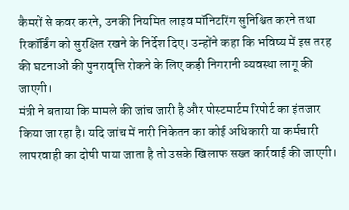कैमरों से कवर करने, उनकी नियमित लाइव मॉनिटरिंग सुनिश्चित करने तथा रिकॉर्डिंग को सुरक्षित रखने के निर्देश दिए। उन्होंने कहा कि भविष्य में इस तरह की घटनाओं की पुनरावृत्ति रोकने के लिए कड़ी निगरानी व्यवस्था लागू की जाएगी।
मंत्री ने बताया कि मामले की जांच जारी है और पोस्टमार्टम रिपोर्ट का इंतजार किया जा रहा है। यदि जांच में नारी निकेतन का कोई अधिकारी या कर्मचारी लापरवाही का दोषी पाया जाता है तो उसके खिलाफ सख्त कार्रवाई की जाएगी।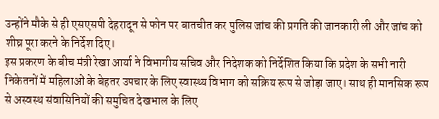उन्होंने मौके से ही एसएसपी देहरादून से फोन पर बातचीत कर पुलिस जांच की प्रगति की जानकारी ली और जांच को शीघ्र पूरा करने के निर्देश दिए।
इस प्रकरण के बीच मंत्री रेखा आर्या ने विभागीय सचिव और निदेशक को निर्देशित किया कि प्रदेश के सभी नारी निकेतनों में महिलाओं के बेहतर उपचार के लिए स्वास्थ्य विभाग को सक्रिय रूप से जोड़ा जाए। साथ ही मानसिक रूप से अस्वस्थ संवासिनियों की समुचित देखभाल के लिए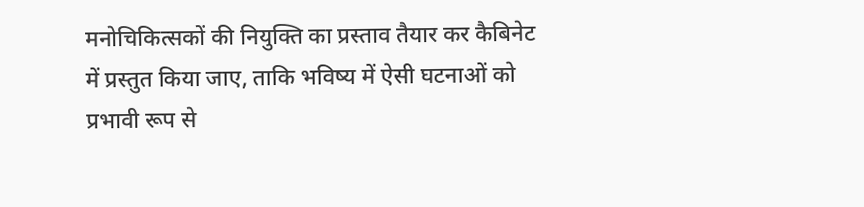मनोचिकित्सकों की नियुक्ति का प्रस्ताव तैयार कर कैबिनेट में प्रस्तुत किया जाए, ताकि भविष्य में ऐसी घटनाओं को प्रभावी रूप से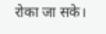रोका जा सके।